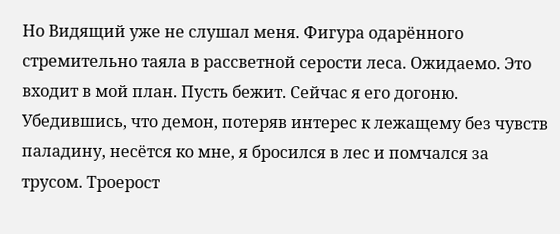Но Видящий уже не слушал меня. Фигура одарённого стремительно таяла в рассветной серости леса. Ожидаемо. Это входит в мой план. Пусть бежит. Сейчас я его догоню.
Убедившись, что демон, потеряв интерес к лежащему без чувств паладину, несётся ко мне, я бросился в лес и помчался за трусом. Троерост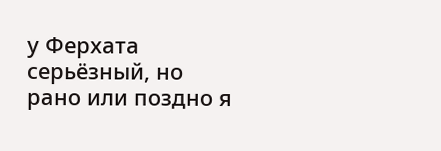у Ферхата серьёзный, но рано или поздно я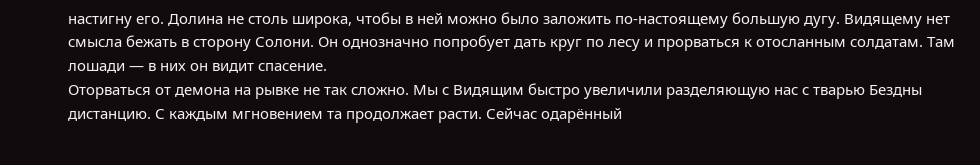настигну его. Долина не столь широка, чтобы в ней можно было заложить по-настоящему большую дугу. Видящему нет смысла бежать в сторону Солони. Он однозначно попробует дать круг по лесу и прорваться к отосланным солдатам. Там лошади — в них он видит спасение.
Оторваться от демона на рывке не так сложно. Мы с Видящим быстро увеличили разделяющую нас с тварью Бездны дистанцию. С каждым мгновением та продолжает расти. Сейчас одарённый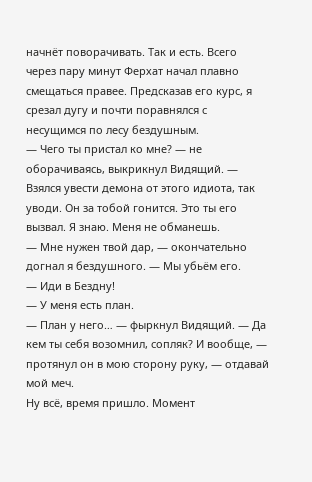начнёт поворачивать. Так и есть. Всего через пару минут Ферхат начал плавно смещаться правее. Предсказав его курс, я срезал дугу и почти поравнялся с несущимся по лесу бездушным.
— Чего ты пристал ко мне? — не оборачиваясь, выкрикнул Видящий. — Взялся увести демона от этого идиота, так уводи. Он за тобой гонится. Это ты его вызвал. Я знаю. Меня не обманешь.
— Мне нужен твой дар, — окончательно догнал я бездушного. — Мы убьём его.
— Иди в Бездну!
— У меня есть план.
— План у него… — фыркнул Видящий. — Да кем ты себя возомнил, сопляк? И вообще, — протянул он в мою сторону руку, — отдавай мой меч.
Ну всё, время пришло. Момент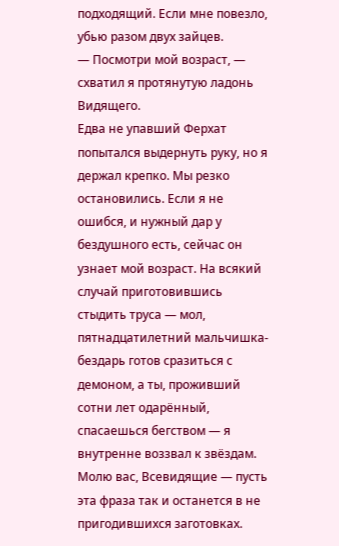подходящий. Если мне повезло, убью разом двух зайцев.
— Посмотри мой возраст, — схватил я протянутую ладонь Видящего.
Едва не упавший Ферхат попытался выдернуть руку, но я держал крепко. Мы резко остановились. Если я не ошибся, и нужный дар у бездушного есть, сейчас он узнает мой возраст. На всякий случай приготовившись стыдить труса — мол, пятнадцатилетний мальчишка-бездарь готов сразиться с демоном, а ты, проживший сотни лет одарённый, спасаешься бегством — я внутренне воззвал к звёздам.
Молю вас, Всевидящие — пусть эта фраза так и останется в не пригодившихся заготовках.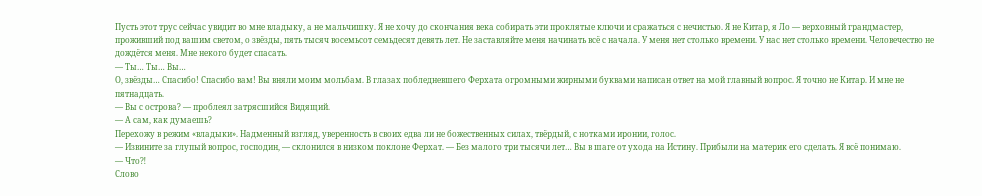Пусть этот трус сейчас увидит во мне владыку, а не мальчишку. Я не хочу до скончания века собирать эти проклятые ключи и сражаться с нечистью. Я не Китар, я Ло — верховный грандмастер, проживший под вашим светом, о звёзды, пять тысяч восемьсот семьдесят девять лет. Не заставляйте меня начинать всё с начала. У меня нет столько времени. У нас нет столько времени. Человечество не дождётся меня. Мне некого будет спасать.
— Ты… Ты… Вы…
О, звёзды… Спасибо! Спасибо вам! Вы вняли моим мольбам. В глазах побледневшего Ферхата огромными жирными буквами написан ответ на мой главный вопрос. Я точно не Китар. И мне не пятнадцать.
— Вы с острова? — проблеял затрясшийся Видящий.
— А сам, как думаешь?
Перехожу в режим «владыки». Надменный взгляд, уверенность в своих едва ли не божественных силах, твёрдый, с нотками иронии, голос.
— Извините за глупый вопрос, господин, — склонился в низком поклоне Ферхат. — Без малого три тысячи лет… Вы в шаге от ухода на Истину. Прибыли на материк его сделать. Я всё понимаю.
— Что⁈
Слово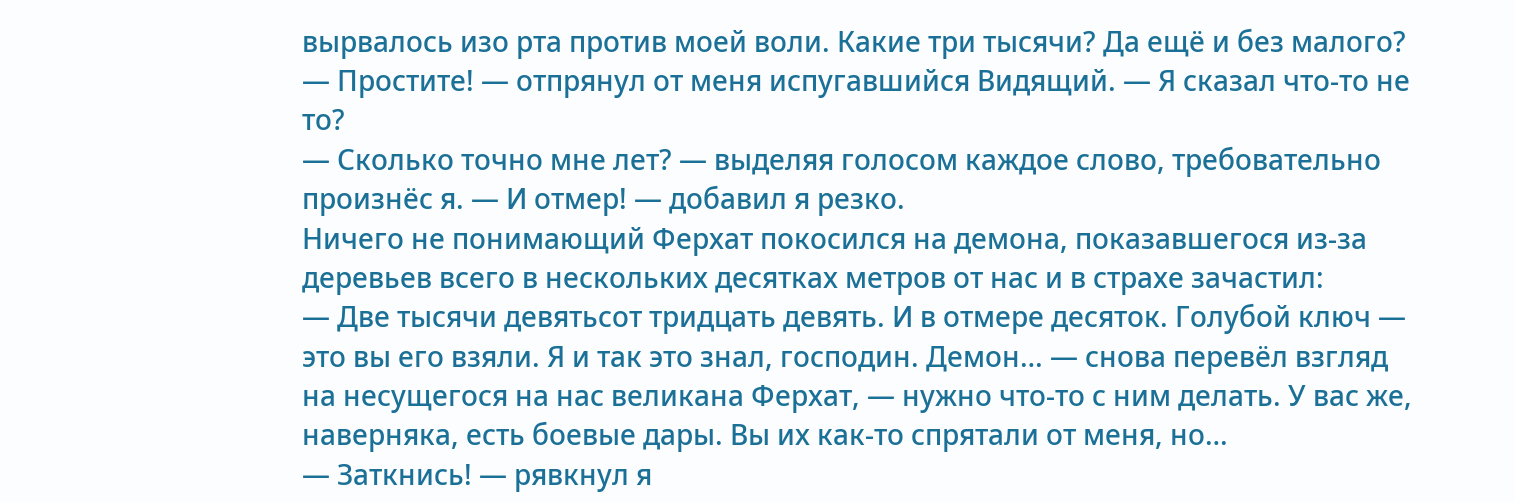вырвалось изо рта против моей воли. Какие три тысячи? Да ещё и без малого?
— Простите! — отпрянул от меня испугавшийся Видящий. — Я сказал что-то не то?
— Сколько точно мне лет? — выделяя голосом каждое слово, требовательно произнёс я. — И отмер! — добавил я резко.
Ничего не понимающий Ферхат покосился на демона, показавшегося из-за деревьев всего в нескольких десятках метров от нас и в страхе зачастил:
— Две тысячи девятьсот тридцать девять. И в отмере десяток. Голубой ключ — это вы его взяли. Я и так это знал, господин. Демон… — снова перевёл взгляд на несущегося на нас великана Ферхат, — нужно что-то с ним делать. У вас же, наверняка, есть боевые дары. Вы их как-то спрятали от меня, но…
— Заткнись! — рявкнул я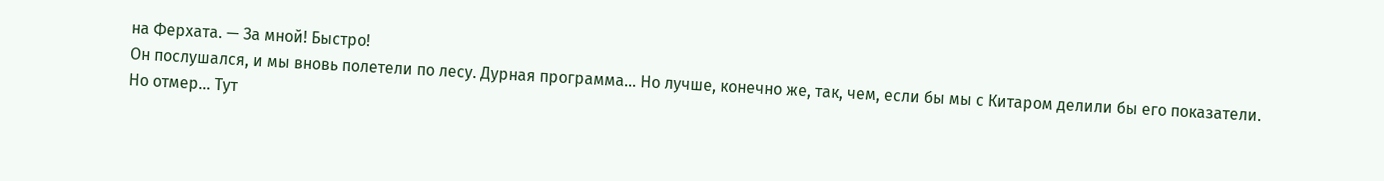на Ферхата. — За мной! Быстро!
Он послушался, и мы вновь полетели по лесу. Дурная программа… Но лучше, конечно же, так, чем, если бы мы с Китаром делили бы его показатели.
Но отмер… Тут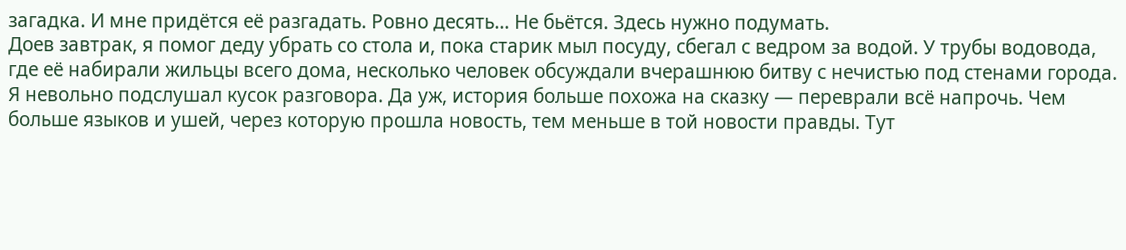загадка. И мне придётся её разгадать. Ровно десять… Не бьётся. Здесь нужно подумать.
Доев завтрак, я помог деду убрать со стола и, пока старик мыл посуду, сбегал с ведром за водой. У трубы водовода, где её набирали жильцы всего дома, несколько человек обсуждали вчерашнюю битву с нечистью под стенами города. Я невольно подслушал кусок разговора. Да уж, история больше похожа на сказку — переврали всё напрочь. Чем больше языков и ушей, через которую прошла новость, тем меньше в той новости правды. Тут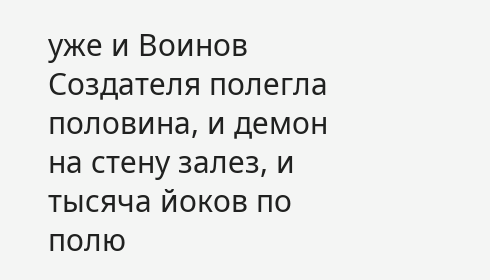уже и Воинов Создателя полегла половина, и демон на стену залез, и тысяча йоков по полю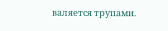валяется трупами.